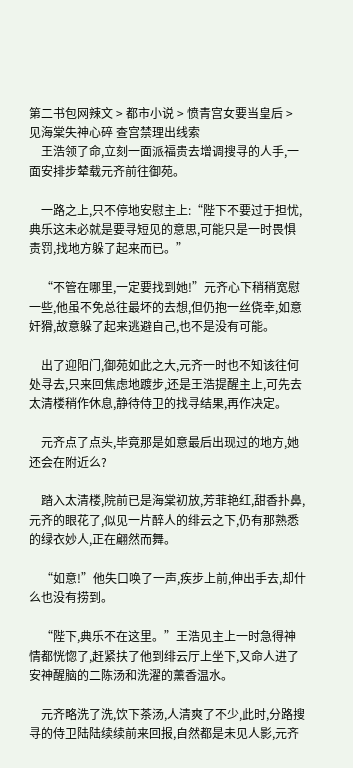第二书包网辣文 > 都市小说 > 愤青宫女要当皇后 > 见海棠失神心碎 查宫禁理出线索
    王浩领了命,立刻一面派福贵去增调搜寻的人手,一面安排步辇载元齐前往御苑。

    一路之上,只不停地安慰主上:“陛下不要过于担忧,典乐这未必就是要寻短见的意思,可能只是一时畏惧责罚,找地方躲了起来而已。”

    “不管在哪里,一定要找到她!”元齐心下稍稍宽慰一些,他虽不免总往最坏的去想,但仍抱一丝侥幸,如意奸猾,故意躲了起来逃避自己,也不是没有可能。

    出了迎阳门,御苑如此之大,元齐一时也不知该往何处寻去,只来回焦虑地踱步,还是王浩提醒主上,可先去太清楼稍作休息,静待侍卫的找寻结果,再作决定。

    元齐点了点头,毕竟那是如意最后出现过的地方,她还会在附近么?

    踏入太清楼,院前已是海棠初放,芳菲艳红,甜香扑鼻,元齐的眼花了,似见一片醉人的绯云之下,仍有那熟悉的绿衣妙人,正在翩然而舞。

    “如意!”他失口唤了一声,疾步上前,伸出手去,却什么也没有捞到。

    “陛下,典乐不在这里。”王浩见主上一时急得神情都恍惚了,赶紧扶了他到绯云厅上坐下,又命人进了安神醒脑的二陈汤和洗濯的薰香温水。

    元齐略洗了洗,饮下茶汤,人清爽了不少,此时,分路搜寻的侍卫陆陆续续前来回报,自然都是未见人影,元齐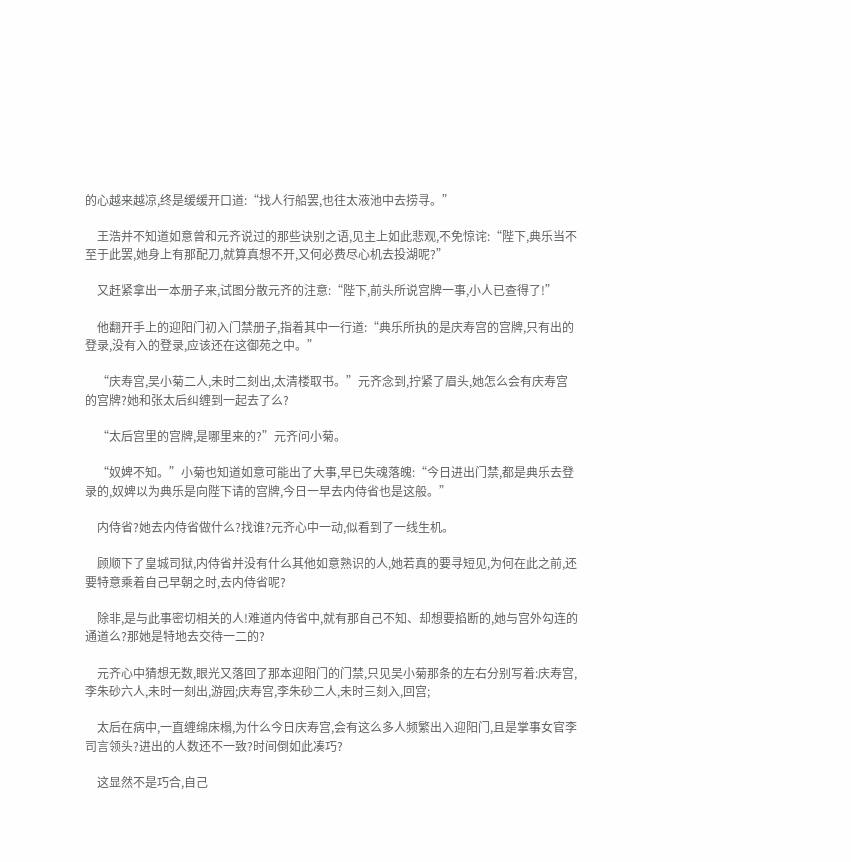的心越来越凉,终是缓缓开口道:“找人行船罢,也往太液池中去捞寻。”

    王浩并不知道如意曾和元齐说过的那些诀别之语,见主上如此悲观,不免惊诧:“陛下,典乐当不至于此罢,她身上有那配刀,就算真想不开,又何必费尽心机去投湖呢?”

    又赶紧拿出一本册子来,试图分散元齐的注意:“陛下,前头所说宫牌一事,小人已查得了!”

    他翻开手上的迎阳门初入门禁册子,指着其中一行道:“典乐所执的是庆寿宫的宫牌,只有出的登录,没有入的登录,应该还在这御苑之中。”

    “庆寿宫,吴小菊二人,未时二刻出,太清楼取书。”元齐念到,拧紧了眉头,她怎么会有庆寿宫的宫牌?她和张太后纠缠到一起去了么?

    “太后宫里的宫牌,是哪里来的?”元齐问小菊。

    “奴婢不知。”小菊也知道如意可能出了大事,早已失魂落魄:“今日进出门禁,都是典乐去登录的,奴婢以为典乐是向陛下请的宫牌,今日一早去内侍省也是这般。”

    内侍省?她去内侍省做什么?找谁?元齐心中一动,似看到了一线生机。

    顾顺下了皇城司狱,内侍省并没有什么其他如意熟识的人,她若真的要寻短见,为何在此之前,还要特意乘着自己早朝之时,去内侍省呢?

    除非,是与此事密切相关的人!难道内侍省中,就有那自己不知、却想要掐断的,她与宫外勾连的通道么?那她是特地去交待一二的?

    元齐心中猜想无数,眼光又落回了那本迎阳门的门禁,只见吴小菊那条的左右分别写着:庆寿宫,李朱砂六人,未时一刻出,游园;庆寿宫,李朱砂二人,未时三刻入,回宫;

    太后在病中,一直缠绵床榻,为什么今日庆寿宫,会有这么多人频繁出入迎阳门,且是掌事女官李司言领头?进出的人数还不一致?时间倒如此凑巧?

    这显然不是巧合,自己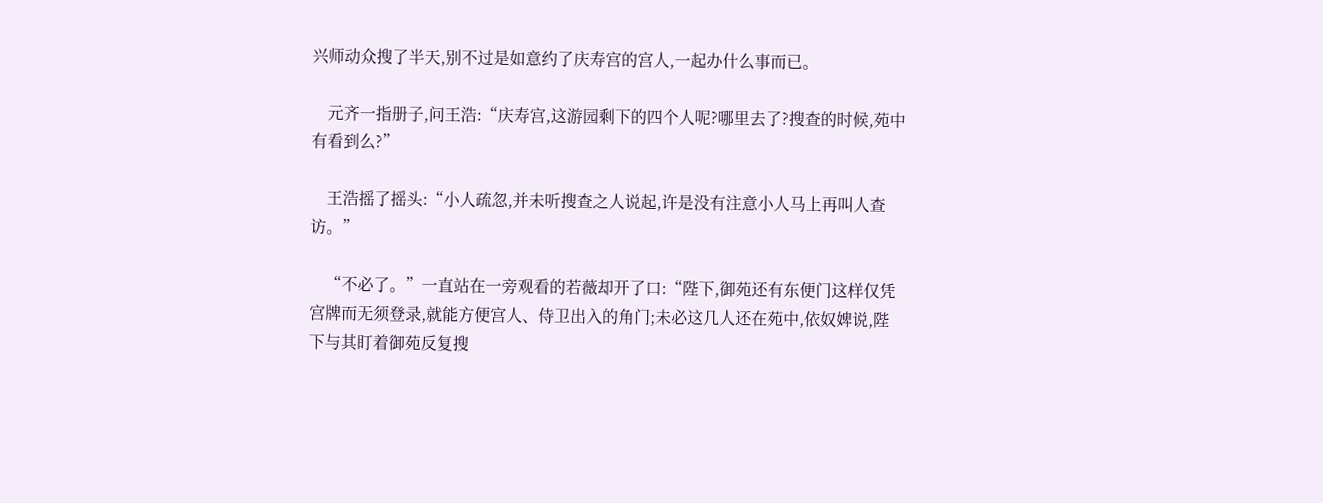兴师动众搜了半天,别不过是如意约了庆寿宫的宫人,一起办什么事而已。

    元齐一指册子,问王浩:“庆寿宫,这游园剩下的四个人呢?哪里去了?搜查的时候,苑中有看到么?”

    王浩摇了摇头:“小人疏忽,并未听搜查之人说起,许是没有注意小人马上再叫人查访。”

    “不必了。”一直站在一旁观看的若薇却开了口:“陛下,御苑还有东便门这样仅凭宫牌而无须登录,就能方便宫人、侍卫出入的角门;未必这几人还在苑中,依奴婢说,陛下与其盯着御苑反复搜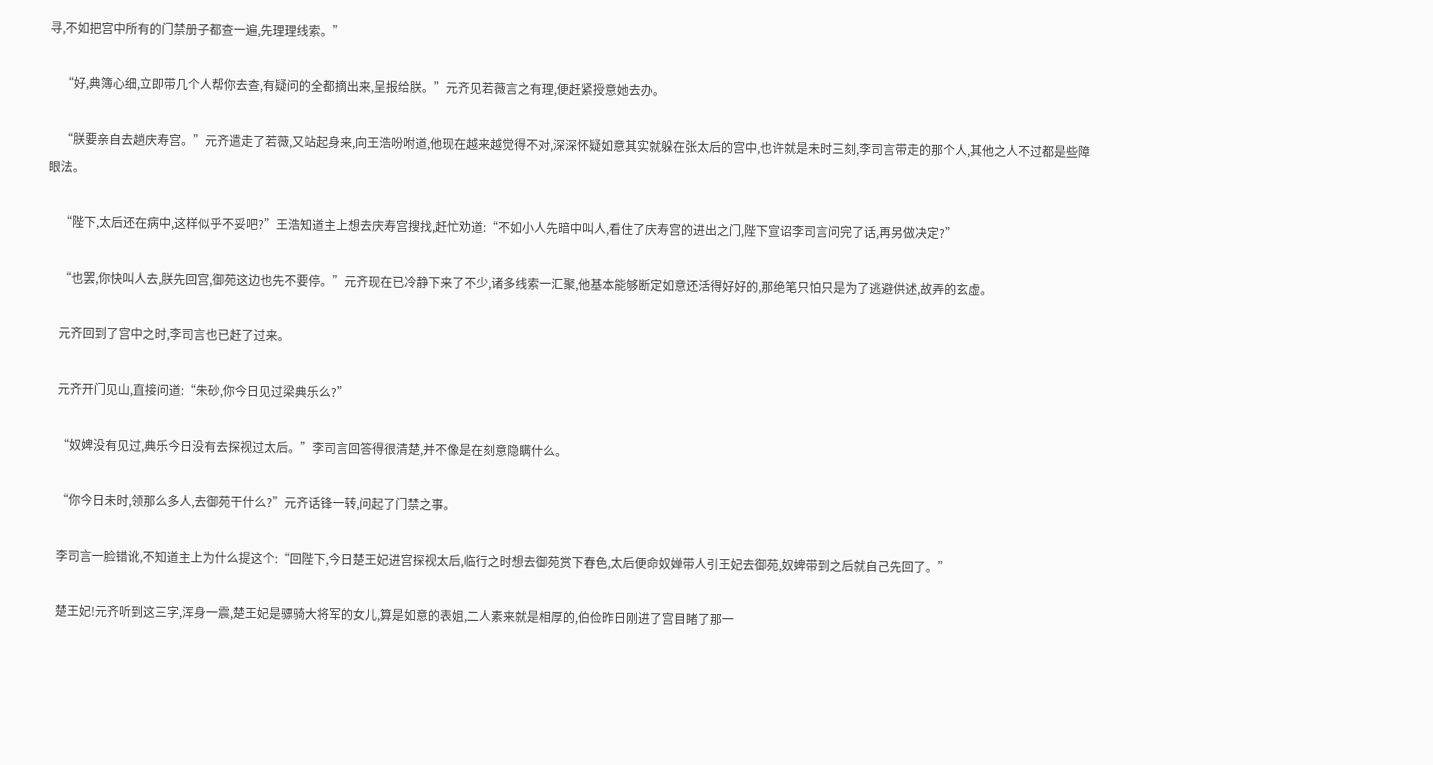寻,不如把宫中所有的门禁册子都查一遍,先理理线索。”

    “好,典簿心细,立即带几个人帮你去查,有疑问的全都摘出来,呈报给朕。”元齐见若薇言之有理,便赶紧授意她去办。

    “朕要亲自去趟庆寿宫。”元齐遣走了若薇,又站起身来,向王浩吩咐道,他现在越来越觉得不对,深深怀疑如意其实就躲在张太后的宫中,也许就是未时三刻,李司言带走的那个人,其他之人不过都是些障眼法。

    “陛下,太后还在病中,这样似乎不妥吧?”王浩知道主上想去庆寿宫搜找,赶忙劝道:“不如小人先暗中叫人,看住了庆寿宫的进出之门,陛下宣诏李司言问完了话,再另做决定?”

    “也罢,你快叫人去,朕先回宫,御苑这边也先不要停。”元齐现在已冷静下来了不少,诸多线索一汇聚,他基本能够断定如意还活得好好的,那绝笔只怕只是为了逃避供述,故弄的玄虚。

    元齐回到了宫中之时,李司言也已赶了过来。

    元齐开门见山,直接问道:“朱砂,你今日见过梁典乐么?”

    “奴婢没有见过,典乐今日没有去探视过太后。”李司言回答得很清楚,并不像是在刻意隐瞒什么。

    “你今日未时,领那么多人,去御苑干什么?”元齐话锋一转,问起了门禁之事。

    李司言一脸错讹,不知道主上为什么提这个:“回陛下,今日楚王妃进宫探视太后,临行之时想去御苑赏下春色,太后便命奴婵带人引王妃去御苑,奴婢带到之后就自己先回了。”

    楚王妃!元齐听到这三字,浑身一震,楚王妃是骠骑大将军的女儿,算是如意的表姐,二人素来就是相厚的,伯俭昨日刚进了宫目睹了那一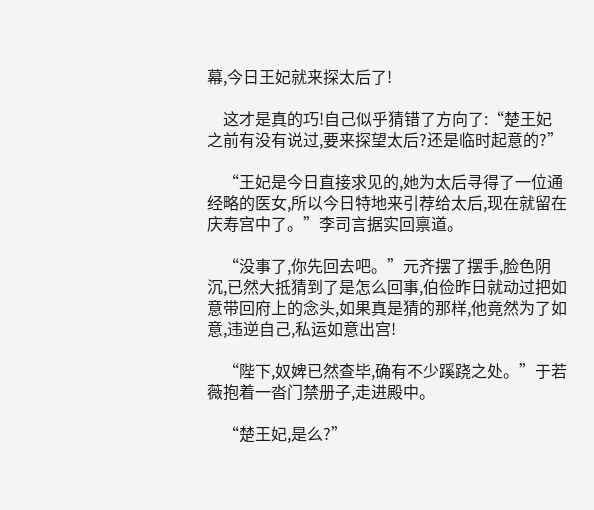幕,今日王妃就来探太后了!

    这才是真的巧!自己似乎猜错了方向了:“楚王妃之前有没有说过,要来探望太后?还是临时起意的?”

    “王妃是今日直接求见的,她为太后寻得了一位通经略的医女,所以今日特地来引荐给太后,现在就留在庆寿宫中了。”李司言据实回禀道。

    “没事了,你先回去吧。”元齐摆了摆手,脸色阴沉,已然大抵猜到了是怎么回事,伯俭昨日就动过把如意带回府上的念头,如果真是猜的那样,他竟然为了如意,违逆自己,私运如意出宫!

    “陛下,奴婢已然查毕,确有不少蹊跷之处。”于若薇抱着一沓门禁册子,走进殿中。

    “楚王妃,是么?”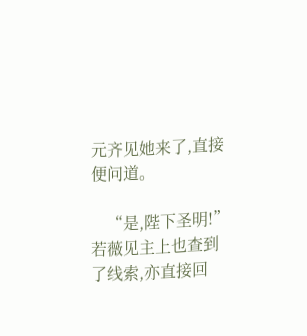元齐见她来了,直接便问道。

    “是,陛下圣明!”若薇见主上也查到了线索,亦直接回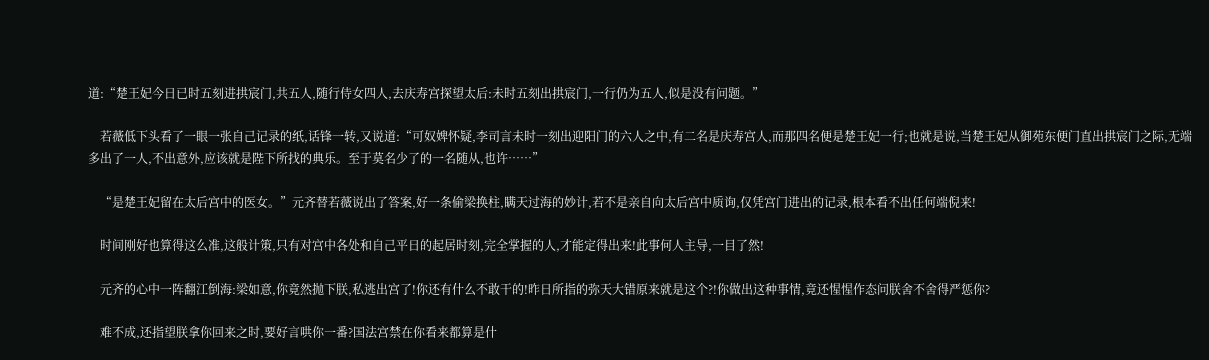道:“楚王妃今日已时五刻进拱宸门,共五人,随行侍女四人,去庆寿宫探望太后:未时五刻出拱宸门,一行仍为五人,似是没有问题。”

    若薇低下头看了一眼一张自己记录的纸,话锋一转,又说道:“可奴婢怀疑,李司言未时一刻出迎阳门的六人之中,有二名是庆寿宫人,而那四名便是楚王妃一行;也就是说,当楚王妃从御苑东便门直出拱宸门之际,无端多出了一人,不出意外,应该就是陛下所找的典乐。至于莫名少了的一名随从,也许……”

    “是楚王妃留在太后宫中的医女。”元齐替若薇说出了答案,好一条偷梁换柱,瞒天过海的妙计,若不是亲自向太后宫中质询,仅凭宫门进出的记录,根本看不出任何端倪来!

    时间刚好也算得这么准,这般计策,只有对宫中各处和自己平日的起居时刻,完全掌握的人,才能定得出来!此事何人主导,一目了然!

    元齐的心中一阵翻江倒海:梁如意,你竟然抛下朕,私逃出宫了!你还有什么不敢干的!昨日所指的弥天大错原来就是这个?!你做出这种事情,竟还惺惺作态问朕舍不舍得严惩你?

    难不成,还指望朕拿你回来之时,要好言哄你一番?国法宫禁在你看来都算是什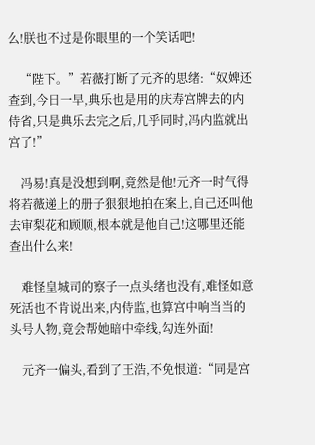么!朕也不过是你眼里的一个笑话吧!

    “陛下。”若薇打断了元齐的思绪:“奴婢还查到,今日一早,典乐也是用的庆寿宫牌去的内侍省,只是典乐去完之后,几乎同时,冯内监就出宫了!”

    冯易!真是没想到啊,竟然是他!元齐一时气得将若薇递上的册子狠狠地拍在案上,自己还叫他去审梨花和顾顺,根本就是他自己!这哪里还能查出什么来!

    难怪皇城司的察子一点头绪也没有,难怪如意死活也不肯说出来,内侍监,也算宫中响当当的头号人物,竟会帮她暗中牵线,勾连外面!

    元齐一偏头,看到了王浩,不免恨道:“同是宫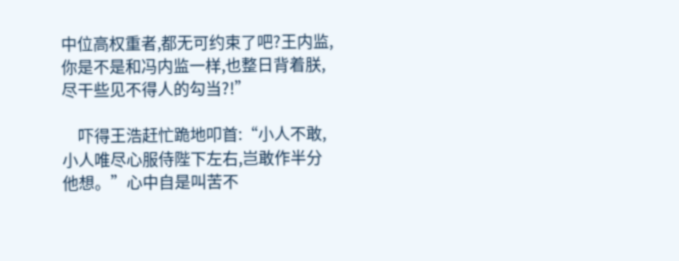中位高权重者,都无可约束了吧?王内监,你是不是和冯内监一样,也整日背着朕,尽干些见不得人的勾当?!”

    吓得王浩赶忙跪地叩首:“小人不敢,小人唯尽心服侍陛下左右,岂敢作半分他想。”心中自是叫苦不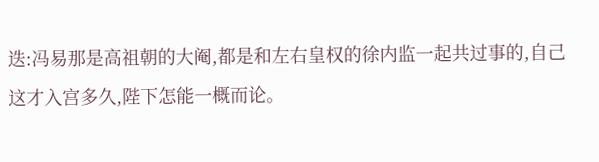迭:冯易那是高祖朝的大阉,都是和左右皇权的徐内监一起共过事的,自己这才入宫多久,陛下怎能一概而论。